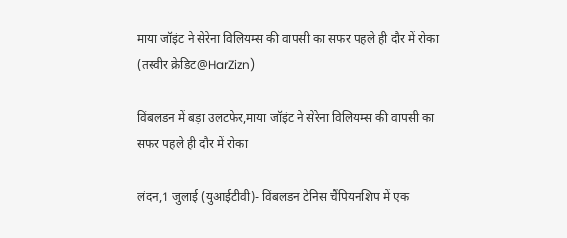माया जॉइंट ने सेरेना विलियम्स की वापसी का सफर पहले ही दौर में रोका (तस्वीर क्रेडिट@HarZizn)

विंबलडन में बड़ा उलटफेर,माया जॉइंट ने सेरेना विलियम्स की वापसी का सफर पहले ही दौर में रोका

लंदन,1 जुलाई (युआईटीवी)- विंबलडन टेनिस चैंपियनशिप में एक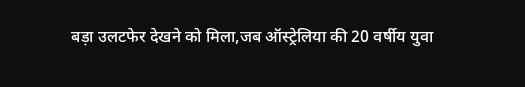बड़ा उलटफेर देखने को मिला,जब ऑस्ट्रेलिया की 20 वर्षीय युवा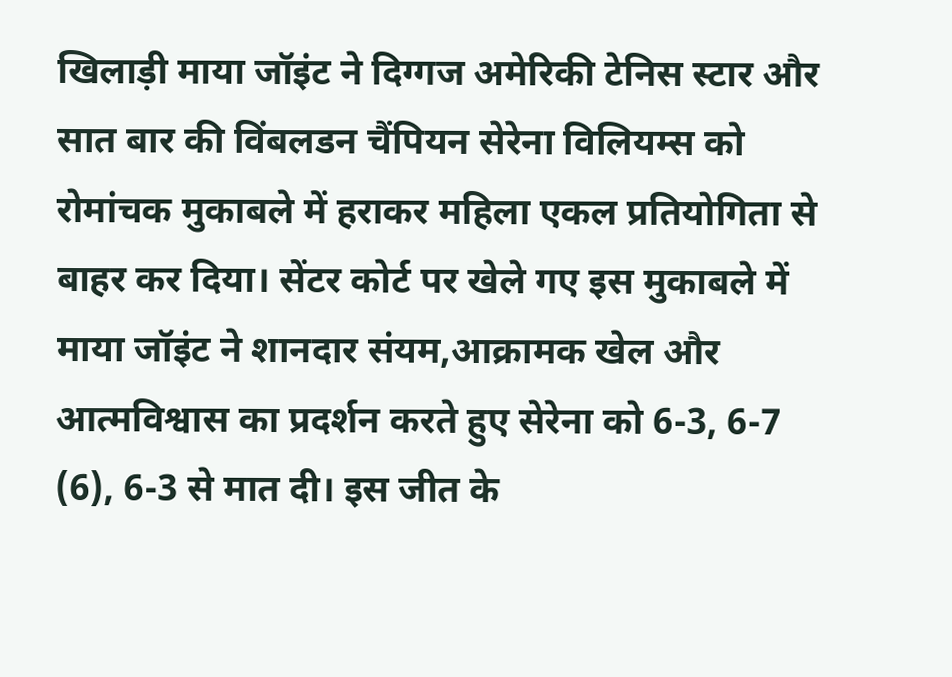खिलाड़ी माया जॉइंट ने दिग्गज अमेरिकी टेनिस स्टार और सात बार की विंबलडन चैंपियन सेरेना विलियम्स को रोमांचक मुकाबले में हराकर महिला एकल प्रतियोगिता से बाहर कर दिया। सेंटर कोर्ट पर खेले गए इस मुकाबले में माया जॉइंट ने शानदार संयम,आक्रामक खेल और आत्मविश्वास का प्रदर्शन करते हुए सेरेना को 6-3, 6-7 (6), 6-3 से मात दी। इस जीत के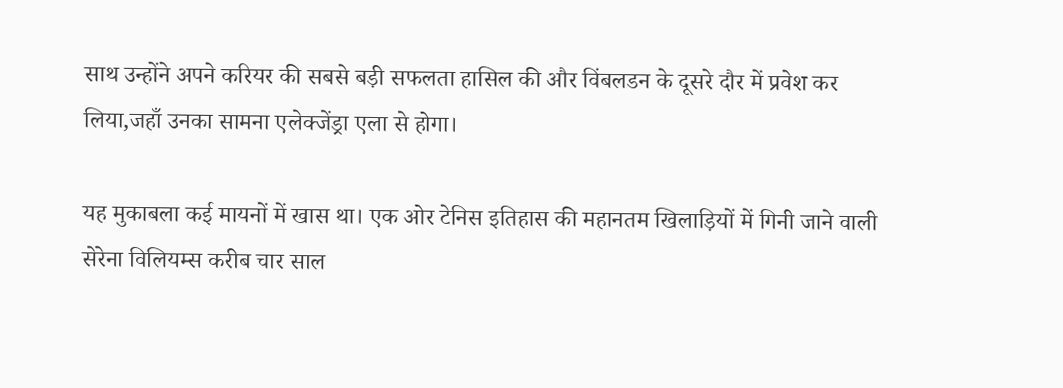साथ उन्होंने अपने करियर की सबसे बड़ी सफलता हासिल की और विंबलडन के दूसरे दौर में प्रवेश कर लिया,जहाँ उनका सामना एलेक्जेंड्रा एला से होगा।

यह मुकाबला कई मायनों में खास था। एक ओर टेनिस इतिहास की महानतम खिलाड़ियों में गिनी जाने वाली सेरेना विलियम्स करीब चार साल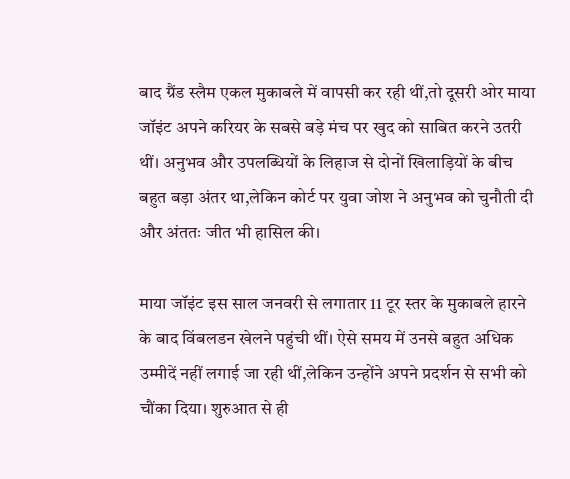बाद ग्रैंड स्लैम एकल मुकाबले में वापसी कर रही थीं,तो दूसरी ओर माया जॉइंट अपने करियर के सबसे बड़े मंच पर खुद को साबित करने उतरी थीं। अनुभव और उपलब्धियों के लिहाज से दोनों खिलाड़ियों के बीच बहुत बड़ा अंतर था,लेकिन कोर्ट पर युवा जोश ने अनुभव को चुनौती दी और अंततः जीत भी हासिल की।

माया जॉइंट इस साल जनवरी से लगातार 11 टूर स्तर के मुकाबले हारने के बाद विंबलडन खेलने पहुंची थीं। ऐसे समय में उनसे बहुत अधिक उम्मीदें नहीं लगाई जा रही थीं,लेकिन उन्होंने अपने प्रदर्शन से सभी को चौंका दिया। शुरुआत से ही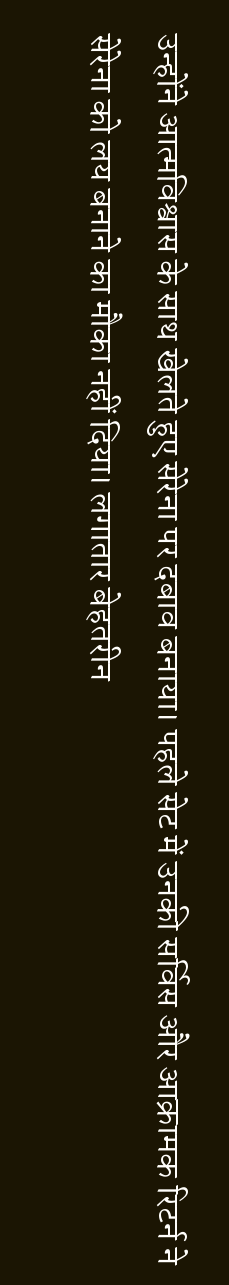उन्होंने आत्मविश्वास के साथ खेलते हुए सेरेना पर दबाव बनाया। पहले सेट में उनकी सर्विस और आक्रामक रिटर्न ने सेरेना को लय बनाने का मौका नहीं दिया। लगातार बेहतरीन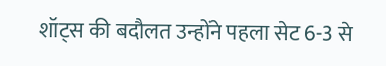शॉट्स की बदौलत उन्होंने पहला सेट 6-3 से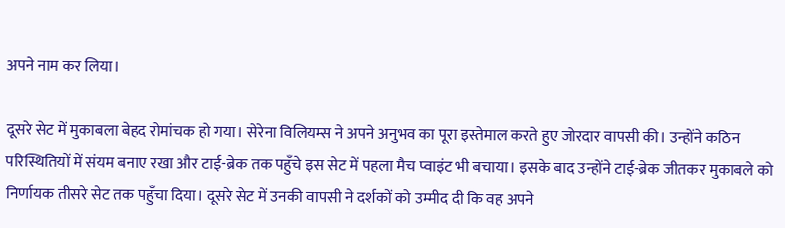अपने नाम कर लिया।

दूसरे सेट में मुकाबला बेहद रोमांचक हो गया। सेरेना विलियम्स ने अपने अनुभव का पूरा इस्तेमाल करते हुए जोरदार वापसी की। उन्होंने कठिन परिस्थितियों में संयम बनाए रखा और टाई-ब्रेक तक पहुँचे इस सेट में पहला मैच प्वाइंट भी बचाया। इसके बाद उन्होंने टाई-ब्रेक जीतकर मुकाबले को निर्णायक तीसरे सेट तक पहुँचा दिया। दूसरे सेट में उनकी वापसी ने दर्शकों को उम्मीद दी कि वह अपने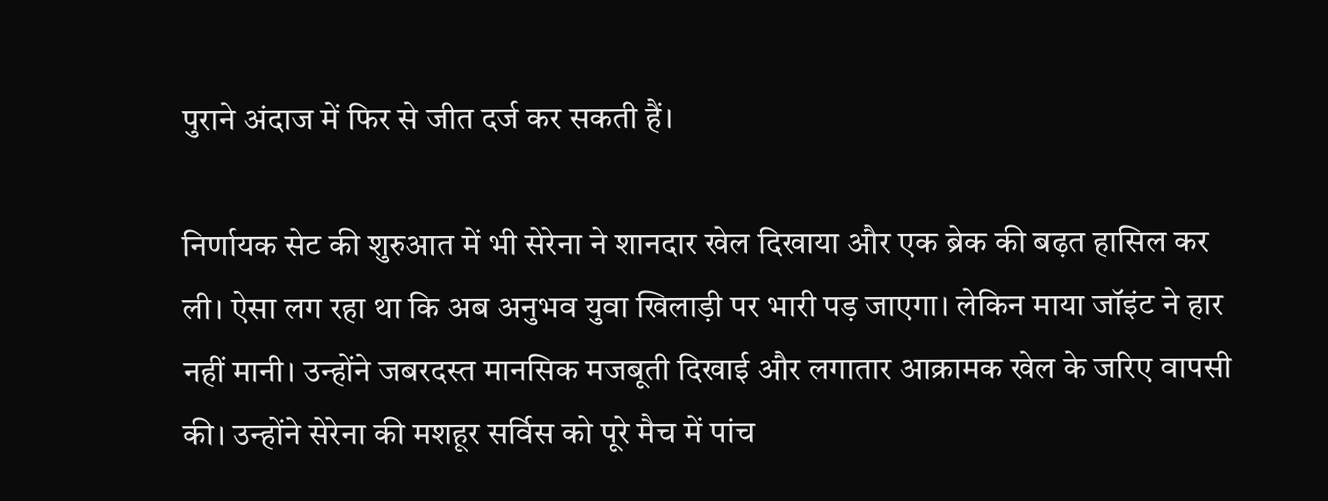पुराने अंदाज में फिर से जीत दर्ज कर सकती हैं।

निर्णायक सेट की शुरुआत में भी सेरेना ने शानदार खेल दिखाया और एक ब्रेक की बढ़त हासिल कर ली। ऐसा लग रहा था कि अब अनुभव युवा खिलाड़ी पर भारी पड़ जाएगा। लेकिन माया जॉइंट ने हार नहीं मानी। उन्होंने जबरदस्त मानसिक मजबूती दिखाई और लगातार आक्रामक खेल के जरिए वापसी की। उन्होंने सेरेना की मशहूर सर्विस को पूरे मैच में पांच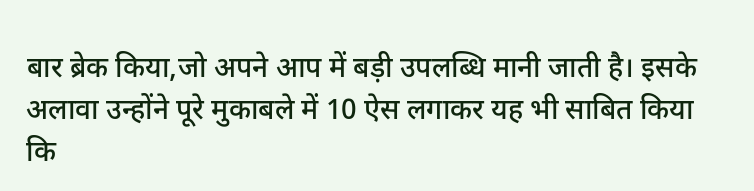बार ब्रेक किया,जो अपने आप में बड़ी उपलब्धि मानी जाती है। इसके अलावा उन्होंने पूरे मुकाबले में 10 ऐस लगाकर यह भी साबित किया कि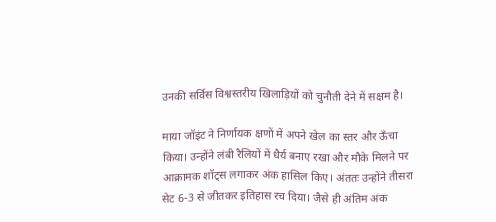उनकी सर्विस विश्वस्तरीय खिलाड़ियों को चुनौती देने में सक्षम है।

माया जॉइंट ने निर्णायक क्षणों में अपने खेल का स्तर और ऊँचा किया। उन्होंने लंबी रैलियों में धैर्य बनाए रखा और मौके मिलने पर आक्रामक शॉट्स लगाकर अंक हासिल किए। अंततः उन्होंने तीसरा सेट 6-3 से जीतकर इतिहास रच दिया। जैसे ही अंतिम अंक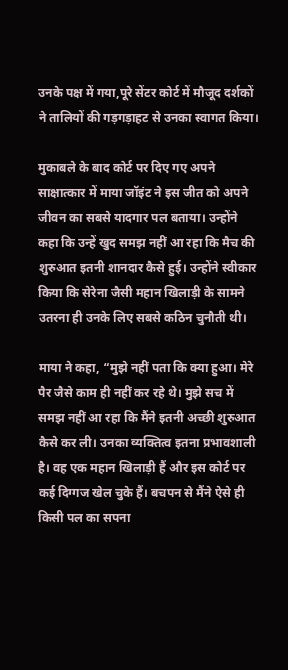उनके पक्ष में गया,पूरे सेंटर कोर्ट में मौजूद दर्शकों ने तालियों की गड़गड़ाहट से उनका स्वागत किया।

मुकाबले के बाद कोर्ट पर दिए गए अपने साक्षात्कार में माया जॉइंट ने इस जीत को अपने जीवन का सबसे यादगार पल बताया। उन्होंने कहा कि उन्हें खुद समझ नहीं आ रहा कि मैच की शुरुआत इतनी शानदार कैसे हुई। उन्होंने स्वीकार किया कि सेरेना जैसी महान खिलाड़ी के सामने उतरना ही उनके लिए सबसे कठिन चुनौती थी।

माया ने कहा, “मुझे नहीं पता कि क्या हुआ। मेरे पैर जैसे काम ही नहीं कर रहे थे। मुझे सच में समझ नहीं आ रहा कि मैंने इतनी अच्छी शुरुआत कैसे कर ली। उनका व्यक्तित्व इतना प्रभावशाली है। वह एक महान खिलाड़ी हैं और इस कोर्ट पर कई दिग्गज खेल चुके हैं। बचपन से मैंने ऐसे ही किसी पल का सपना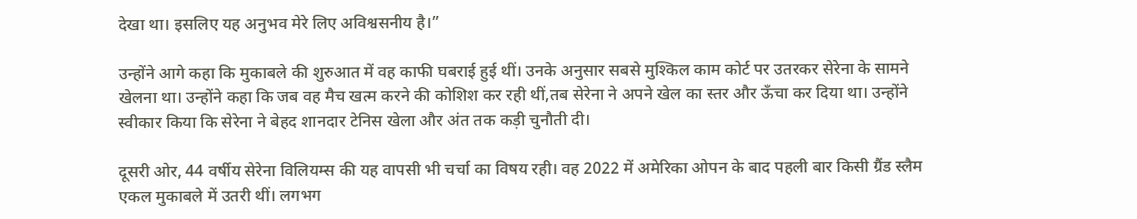देखा था। इसलिए यह अनुभव मेरे लिए अविश्वसनीय है।”

उन्होंने आगे कहा कि मुकाबले की शुरुआत में वह काफी घबराई हुई थीं। उनके अनुसार सबसे मुश्किल काम कोर्ट पर उतरकर सेरेना के सामने खेलना था। उन्होंने कहा कि जब वह मैच खत्म करने की कोशिश कर रही थीं,तब सेरेना ने अपने खेल का स्तर और ऊँचा कर दिया था। उन्होंने स्वीकार किया कि सेरेना ने बेहद शानदार टेनिस खेला और अंत तक कड़ी चुनौती दी।

दूसरी ओर, 44 वर्षीय सेरेना विलियम्स की यह वापसी भी चर्चा का विषय रही। वह 2022 में अमेरिका ओपन के बाद पहली बार किसी ग्रैंड स्लैम एकल मुकाबले में उतरी थीं। लगभग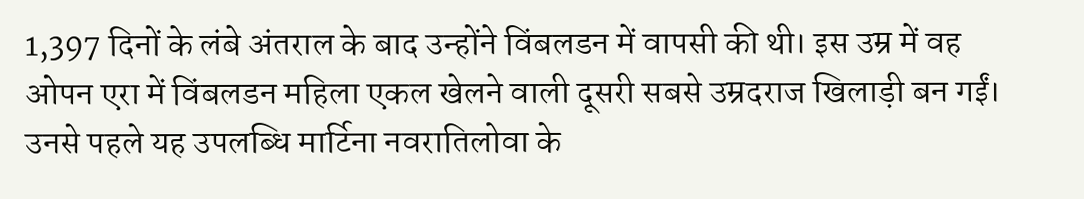1,397 दिनों के लंबे अंतराल के बाद उन्होंने विंबलडन में वापसी की थी। इस उम्र में वह ओपन एरा में विंबलडन महिला एकल खेलने वाली दूसरी सबसे उम्रदराज खिलाड़ी बन गईं। उनसे पहले यह उपलब्धि मार्टिना नवरातिलोवा के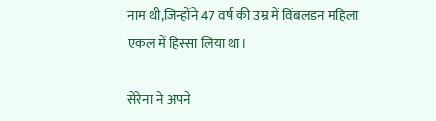नाम थी,जिन्होंने 47 वर्ष की उम्र में विंबलडन महिला एकल में हिस्सा लिया था।

सेरेना ने अपने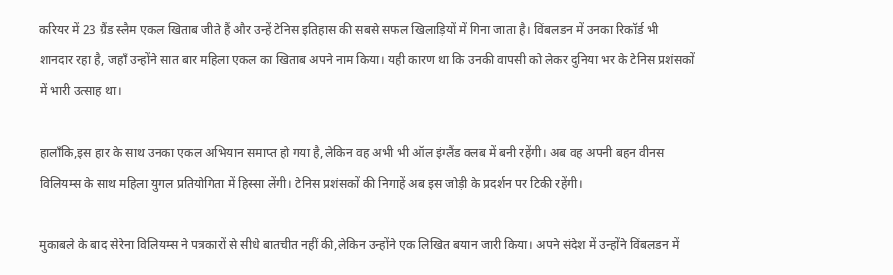करियर में 23 ग्रैंड स्लैम एकल खिताब जीते हैं और उन्हें टेनिस इतिहास की सबसे सफल खिलाड़ियों में गिना जाता है। विंबलडन में उनका रिकॉर्ड भी शानदार रहा है, जहाँ उन्होंने सात बार महिला एकल का खिताब अपने नाम किया। यही कारण था कि उनकी वापसी को लेकर दुनिया भर के टेनिस प्रशंसकों में भारी उत्साह था।

हालाँकि,इस हार के साथ उनका एकल अभियान समाप्त हो गया है,लेकिन वह अभी भी ऑल इंग्लैंड क्लब में बनी रहेंगी। अब वह अपनी बहन वीनस विलियम्स के साथ महिला युगल प्रतियोगिता में हिस्सा लेंगी। टेनिस प्रशंसकों की निगाहें अब इस जोड़ी के प्रदर्शन पर टिकी रहेंगी।

मुकाबले के बाद सेरेना विलियम्स ने पत्रकारों से सीधे बातचीत नहीं की,लेकिन उन्होंने एक लिखित बयान जारी किया। अपने संदेश में उन्होंने विंबलडन में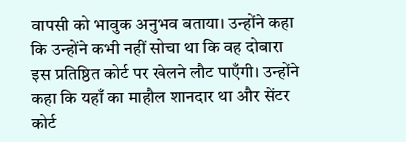वापसी को भावुक अनुभव बताया। उन्होंने कहा कि उन्होंने कभी नहीं सोचा था कि वह दोबारा इस प्रतिष्ठित कोर्ट पर खेलने लौट पाएँगी। उन्होंने कहा कि यहाँ का माहौल शानदार था और सेंटर कोर्ट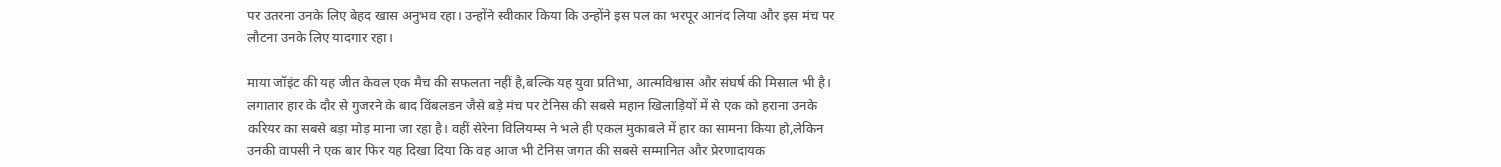पर उतरना उनके लिए बेहद खास अनुभव रहा। उन्होंने स्वीकार किया कि उन्होंने इस पल का भरपूर आनंद लिया और इस मंच पर लौटना उनके लिए यादगार रहा।

माया जॉइंट की यह जीत केवल एक मैच की सफलता नहीं है,बल्कि यह युवा प्रतिभा, आत्मविश्वास और संघर्ष की मिसाल भी है। लगातार हार के दौर से गुजरने के बाद विंबलडन जैसे बड़े मंच पर टेनिस की सबसे महान खिलाड़ियों में से एक को हराना उनके करियर का सबसे बड़ा मोड़ माना जा रहा है। वहीं सेरेना विलियम्स ने भले ही एकल मुकाबले में हार का सामना किया हो,लेकिन उनकी वापसी ने एक बार फिर यह दिखा दिया कि वह आज भी टेनिस जगत की सबसे सम्मानित और प्रेरणादायक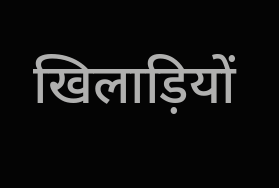खिलाड़ियों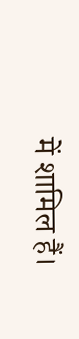में शामिल हैं।